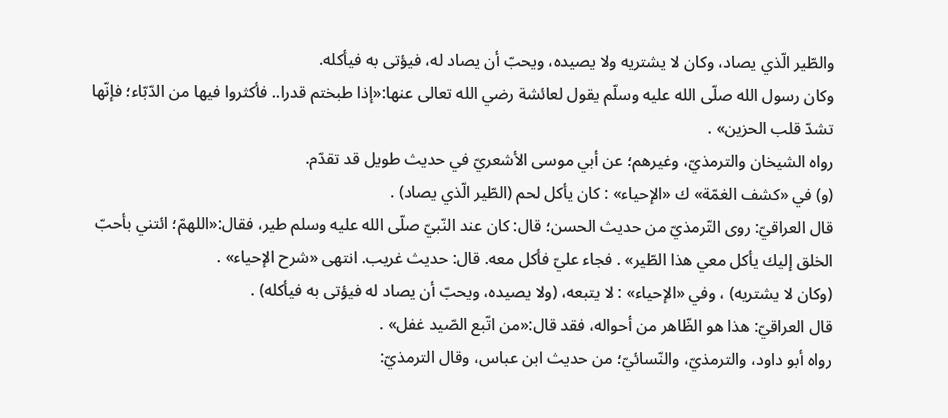والطّير الّذي يصاد، وكان لا يشتريه ولا يصيده، ويحبّ أن يصاد له، فيؤتى به فيأكله.
وكان رسول الله صلّى الله عليه وسلّم يقول لعائشة رضي الله تعالى عنها:«إذا طبختم قدرا.. فأكثروا فيها من الدّبّاء؛ فإنّها تشدّ قلب الحزين» .
رواه الشيخان والترمذيّ، وغيرهم؛ عن أبي موسى الأشعريّ في حديث طويل قد تقدّم.
(و) في «كشف الغمّة» ك «الإحياء» : كان يأكل لحم (الطّير الّذي يصاد) .
قال العراقيّ: روى التّرمذيّ من حديث الحسن؛ قال: كان عند النّبيّ صلّى الله عليه وسلم طير، فقال:«اللهمّ؛ ائتني بأحبّ الخلق إليك يأكل معي هذا الطّير» . فجاء عليّ فأكل معه. قال: حديث غريب. انتهى «شرح الإحياء» .
(وكان لا يشتريه) ، وفي «الإحياء» : لا يتبعه، (ولا يصيده، ويحبّ أن يصاد له فيؤتى به فيأكله) .
قال العراقيّ: هذا هو الظّاهر من أحواله، فقد قال:«من اتّبع الصّيد غفل» .
رواه أبو داود، والترمذيّ، والنّسائيّ؛ من حديث ابن عباس، وقال الترمذيّ: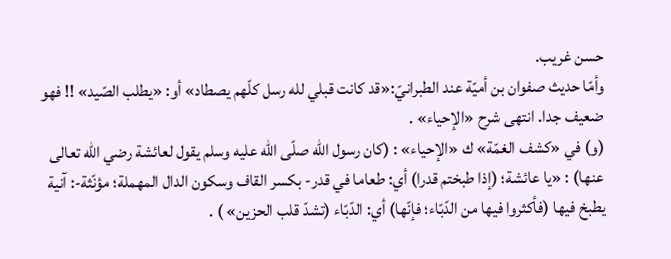حسن غريب.
وأمّا حديث صفوان بن أميّة عند الطبرانيّ:«قد كانت قبلي لله رسل كلّهم يصطاد» أو: «يطلب الصّيد» !! فهو ضعيف جدا. انتهى شرح «الإحياء» .
(و) في «كشف الغمّة» ك «الإحياء» : (كان رسول الله صلّى الله عليه وسلم يقول لعائشة رضي الله تعالى عنها) : «يا عائشة؛ (إذا طبختم قدرا) أي: طعاما في قدر- بكسر القاف وسكون الدال المهملة؛ مؤنّثة-: آنية يطبخ فيها (فأكثروا فيها من الدّبّاء؛ فإنّها) أي: الدّبّاء (تشدّ قلب الحزين» ) .